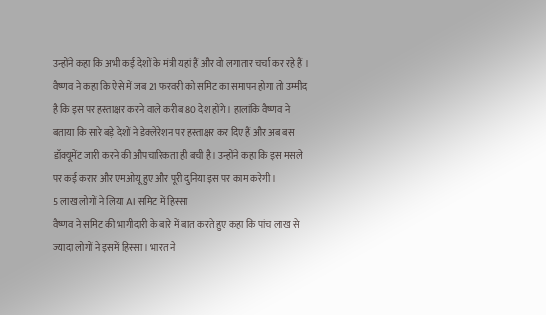उन्होंने कहा कि अभी कई देशों के मंत्री यहां हैं और वो लगातार चर्चा कर रहे हैं । वैष्णव ने कहा कि ऐसे में जब 21 फरवरी को समिट का समापन होगा तो उम्मीद है कि इस पर हस्ताक्षर करने वाले करीब 80 देश होंगे । हालांकि वैष्णव ने बताया कि सारे बड़े देशों ने डेक्लेरेशन पर हस्ताक्षर कर दिए हैं और अब बस डॉक्यूमेंट जारी करने की औपचारिकता ही बची है। उन्होंने कहा कि इस मसले पर कई करार और एमओयू हुए और पूरी दुनिया इस पर काम करेगी।
5 लाख लोगों ने लिया AI समिट में हिस्सा
वैष्णव ने समिट की भागीदारी के बारे में बात करते हुए कहा कि पांच लाख से ज्यादा लोगों ने इसमें हिस्सा। भारत ने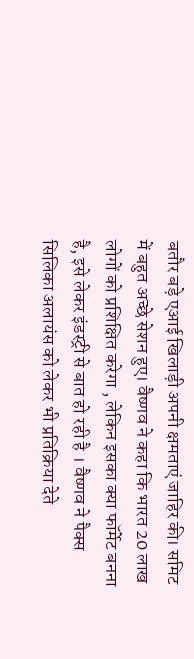बतौर बड़े एआई खिलाड़ी अपनी क्षमताएं जाहिर की। समिट में बहुत अच्छे सेशन हुए। वैष्णव ने कहा कि भारत 20 लाख लोगों को प्रशिक्षित करेगा , लेकिन इसका क्या फॉर्मेट बनना है, इसे लेकर इंडस्ट्री से बात हो रही है । वैष्णव ने पैक्स सिलिका अलायंस को लेकर भी प्रतिक्रिया देते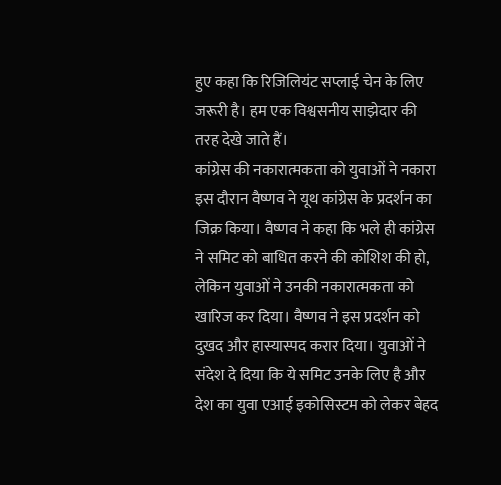हुए कहा कि रिजिलियंट सप्लाई चेन के लिए जरूरी है। हम एक विश्वसनीय साझेदार की तरह देखे जाते हैं।
कांग्रेस की नकारात्मकता को युवाओं ने नकारा
इस दौरान वैष्णव ने यूथ कांग्रेस के प्रदर्शन का जिक्र किया। वैष्णव ने कहा कि भले ही कांग्रेस ने समिट को बाधित करने की कोशिश की हो, लेकिन युवाओं ने उनकी नकारात्मकता को खारिज कर दिया। वैष्णव ने इस प्रदर्शन को दुखद और हास्यास्पद करार दिया। युवाओं ने संदेश दे दिया कि ये समिट उनके लिए है और देश का युवा एआई इकोसिस्टम को लेकर बेहद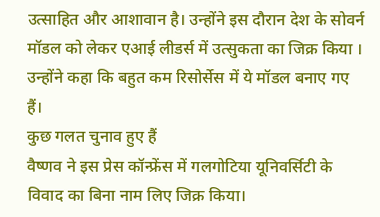उत्साहित और आशावान है। उन्होंने इस दौरान देश के सोवर्न मॉडल को लेकर एआई लीडर्स में उत्सुकता का जिक्र किया । उन्होंने कहा कि बहुत कम रिसोर्सेस में ये मॉडल बनाए गए हैं।
कुछ गलत चुनाव हुए हैं
वैष्णव ने इस प्रेस कॉन्फ्रेंस में गलगोटिया यूनिवर्सिटी के विवाद का बिना नाम लिए जिक्र किया।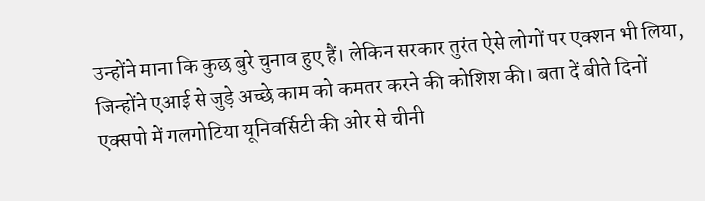उन्होंने माना कि कुछ बुरे चुनाव हुए हैं। लेकिन सरकार तुरंत ऐसे लोगों पर एक्शन भी लिया, जिन्होंने एआई से जुड़े अच्छे काम को कमतर करने की कोशिश की। बता दें बीते दिनों एक्सपो में गलगोटिया यूनिवर्सिटी की ओर से चीनी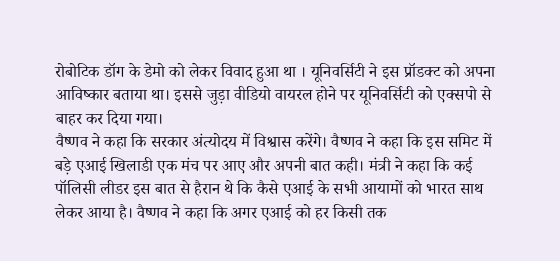रोबोटिक डॉग के डेमो को लेकर विवाद हुआ था । यूनिवर्सिटी ने इस प्रॉडक्ट को अपना आविष्कार बताया था। इससे जुड़ा वीडियो वायरल होने पर यूनिवर्सिटी को एक्सपो से बाहर कर दिया गया।
वैष्णव ने कहा कि सरकार अंत्योदय में विश्वास करेंगे। वैष्णव ने कहा कि इस समिट में बड़े एआई खिलाडी एक मंच पर आए और अपनी बात कही। मंत्री ने कहा कि कई पॉलिसी लीडर इस बात से हैरान थे कि कैसे एआई के सभी आयामों को भारत साथ लेकर आया है। वैष्णव ने कहा कि अगर एआई को हर किसी तक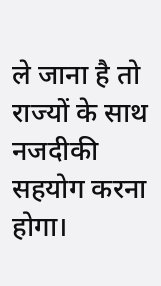ले जाना है तो राज्यों के साथ नजदीकी सहयोग करना होगा।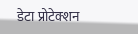डेटा प्रोटेक्शन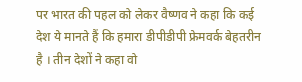पर भारत की पहल को लेकर वैष्णव ने कहा कि कई देश ये मानते हैं कि हमारा डीपीडीपी फ्रेमवर्क बेहतरीन है । तीन देशों ने कहा वो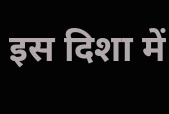इस दिशा में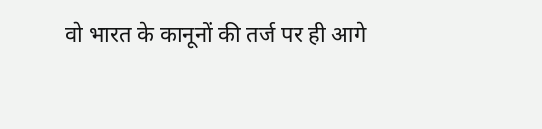वो भारत के कानूनों की तर्ज पर ही आगे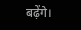बढ़ेंगे।